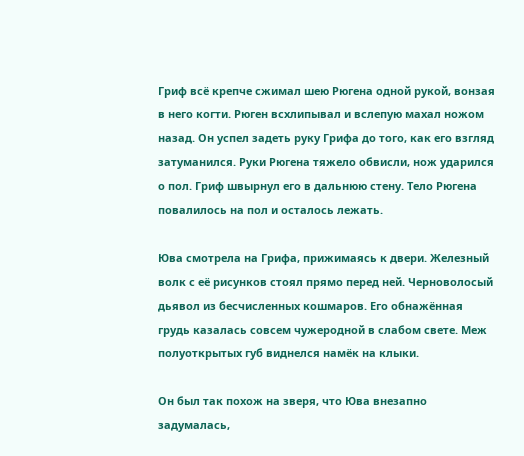Гриф всё крепче сжимал шею Рюгена одной рукой, вонзая в него когти. Рюген всхлипывал и вслепую махал ножом назад. Он успел задеть руку Грифа до того, как его взгляд затуманился. Руки Рюгена тяжело обвисли, нож ударился о пол. Гриф швырнул его в дальнюю стену. Тело Рюгена повалилось на пол и осталось лежать.

Юва смотрела на Грифа, прижимаясь к двери. Железный волк с её рисунков стоял прямо перед ней. Черноволосый дьявол из бесчисленных кошмаров. Его обнажённая грудь казалась совсем чужеродной в слабом свете. Меж полуоткрытых губ виднелся намёк на клыки.

Он был так похож на зверя, что Юва внезапно задумалась,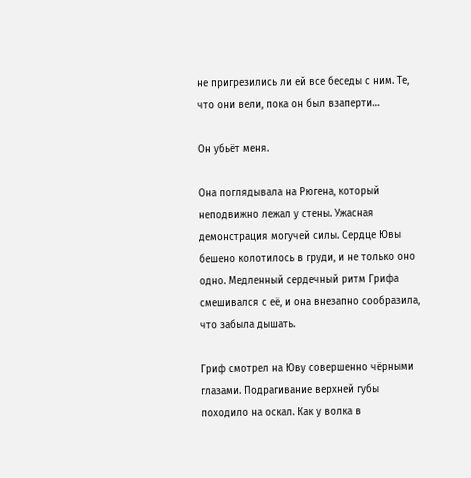не пригрезились ли ей все беседы с ним. Те, что они вели, пока он был взаперти…

Он убьёт меня.

Она поглядывала на Рюгена, который неподвижно лежал у стены. Ужасная демонстрация могучей силы. Сердце Ювы бешено колотилось в груди, и не только оно одно. Медленный сердечный ритм Грифа смешивался с её, и она внезапно сообразила, что забыла дышать.

Гриф смотрел на Юву совершенно чёрными глазами. Подрагивание верхней губы походило на оскал. Как у волка в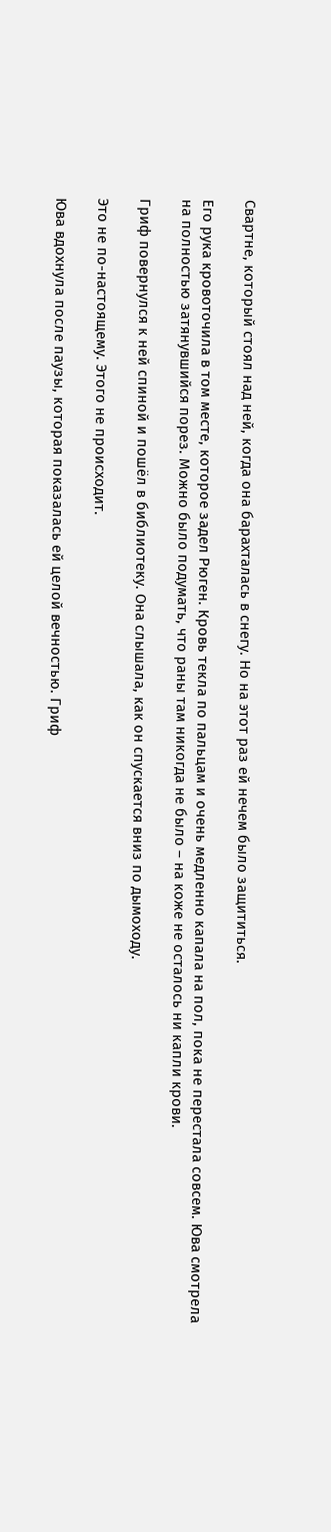Свартне, который стоял над ней, когда она барахталась в снегу. Но на этот раз ей нечем было защититься.

Его рука кровоточила в том месте, которое задел Рюген. Кровь текла по пальцам и очень медленно капала на пол, пока не перестала совсем. Юва смотрела на полностью затянувшийся порез. Можно было подумать, что раны там никогда не было – на коже не осталось ни капли крови.

Гриф повернулся к ней спиной и пошёл в библиотеку. Она слышала, как он спускается вниз по дымоходу.

Это не по-настоящему. Этого не происходит.

Юва вдохнула после паузы, которая показалась ей целой вечностью. Гриф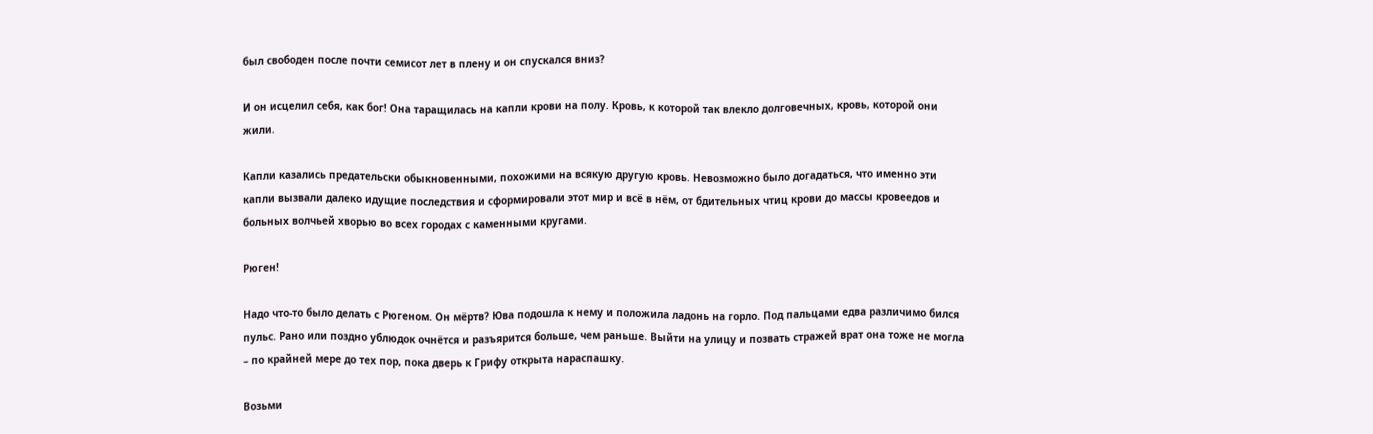был свободен после почти семисот лет в плену и он спускался вниз?

И он исцелил себя, как бог! Она таращилась на капли крови на полу. Кровь, к которой так влекло долговечных, кровь, которой они жили.

Капли казались предательски обыкновенными, похожими на всякую другую кровь. Невозможно было догадаться, что именно эти капли вызвали далеко идущие последствия и сформировали этот мир и всё в нём, от бдительных чтиц крови до массы кровеедов и больных волчьей хворью во всех городах с каменными кругами.

Рюген!

Надо что-то было делать с Рюгеном. Он мёртв? Юва подошла к нему и положила ладонь на горло. Под пальцами едва различимо бился пульс. Рано или поздно ублюдок очнётся и разъярится больше, чем раньше. Выйти на улицу и позвать стражей врат она тоже не могла – по крайней мере до тех пор, пока дверь к Грифу открыта нараспашку.

Возьми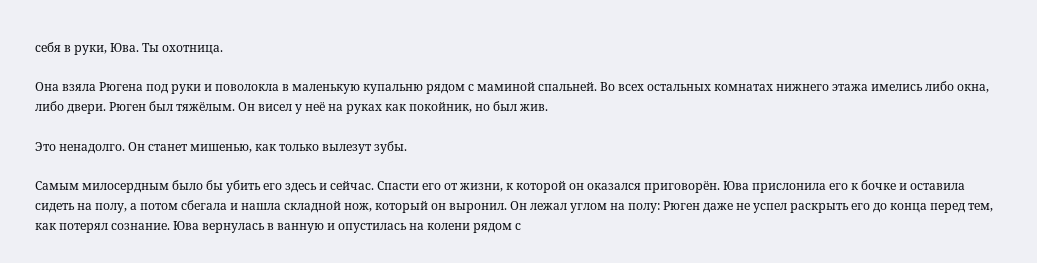себя в руки, Юва. Ты охотница.

Она взяла Рюгена под руки и поволокла в маленькую купальню рядом с маминой спальней. Во всех остальных комнатах нижнего этажа имелись либо окна, либо двери. Рюген был тяжёлым. Он висел у неё на руках как покойник, но был жив.

Это ненадолго. Он станет мишенью, как только вылезут зубы.

Самым милосердным было бы убить его здесь и сейчас. Спасти его от жизни, к которой он оказался приговорён. Юва прислонила его к бочке и оставила сидеть на полу, а потом сбегала и нашла складной нож, который он выронил. Он лежал углом на полу: Рюген даже не успел раскрыть его до конца перед тем, как потерял сознание. Юва вернулась в ванную и опустилась на колени рядом с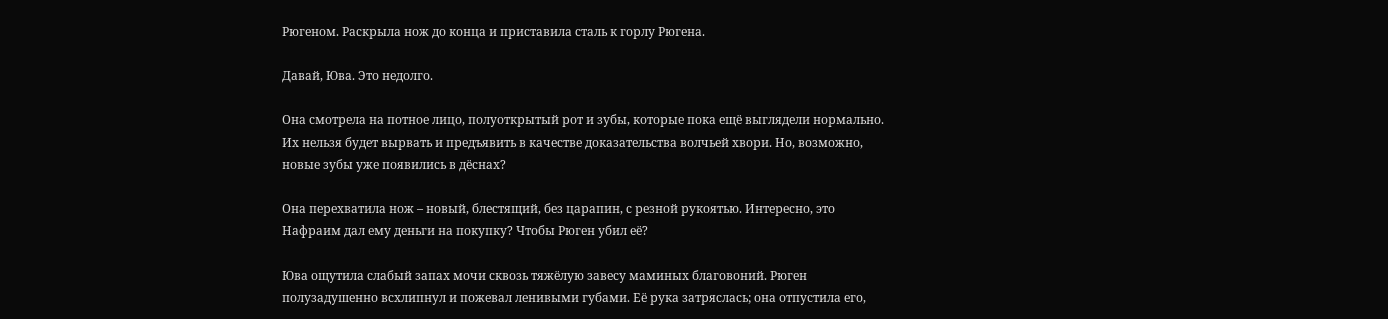Рюгеном. Раскрыла нож до конца и приставила сталь к горлу Рюгена.

Давай, Юва. Это недолго.

Она смотрела на потное лицо, полуоткрытый рот и зубы, которые пока ещё выглядели нормально. Их нельзя будет вырвать и предъявить в качестве доказательства волчьей хвори. Но, возможно, новые зубы уже появились в дёснах?

Она перехватила нож – новый, блестящий, без царапин, с резной рукоятью. Интересно, это Нафраим дал ему деньги на покупку? Чтобы Рюген убил её?

Юва ощутила слабый запах мочи сквозь тяжёлую завесу маминых благовоний. Рюген полузадушенно всхлипнул и пожевал ленивыми губами. Её рука затряслась; она отпустила его,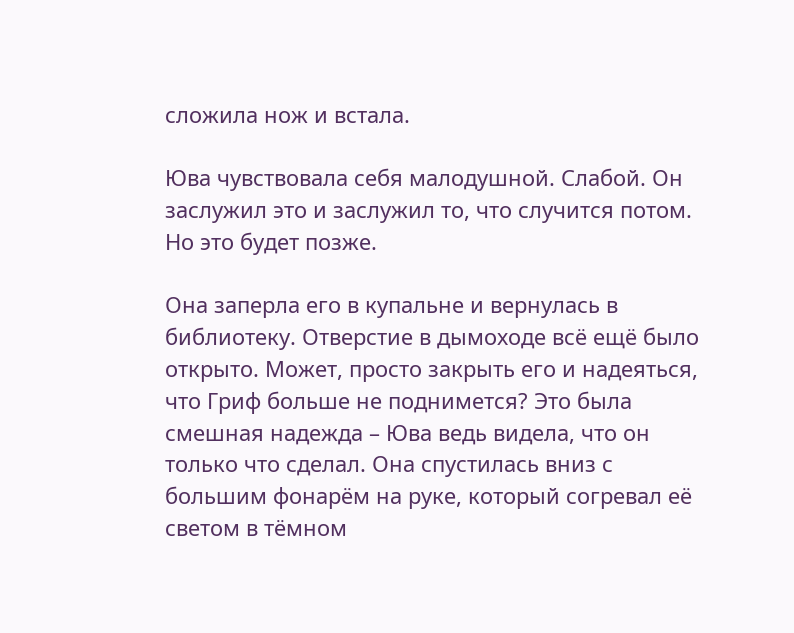сложила нож и встала.

Юва чувствовала себя малодушной. Слабой. Он заслужил это и заслужил то, что случится потом. Но это будет позже.

Она заперла его в купальне и вернулась в библиотеку. Отверстие в дымоходе всё ещё было открыто. Может, просто закрыть его и надеяться, что Гриф больше не поднимется? Это была смешная надежда – Юва ведь видела, что он только что сделал. Она спустилась вниз с большим фонарём на руке, который согревал её светом в тёмном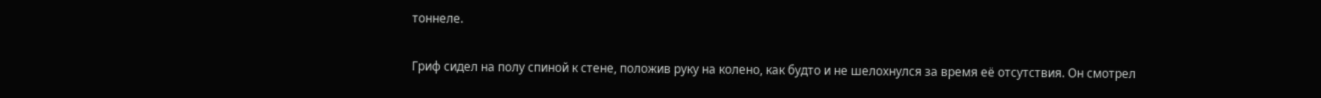тоннеле.

Гриф сидел на полу спиной к стене, положив руку на колено, как будто и не шелохнулся за время её отсутствия. Он смотрел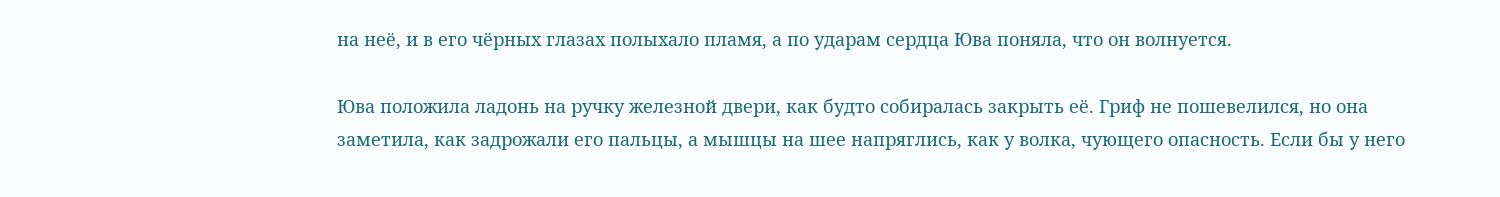на неё, и в его чёрных глазах полыхало пламя, а по ударам сердца Юва поняла, что он волнуется.

Юва положила ладонь на ручку железной двери, как будто собиралась закрыть её. Гриф не пошевелился, но она заметила, как задрожали его пальцы, а мышцы на шее напряглись, как у волка, чующего опасность. Если бы у него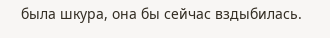была шкура, она бы сейчас вздыбилась.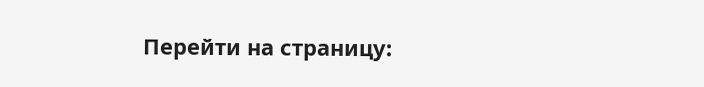Перейти на страницу: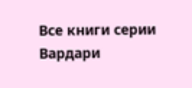Все книги серии Вардари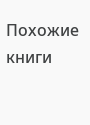Похожие книги